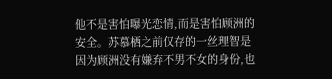他不是害怕曝光恋情,而是害怕顾洲的安全。苏慕栖之前仅存的一丝理智是因为顾洲没有嫌弃不男不女的身份,也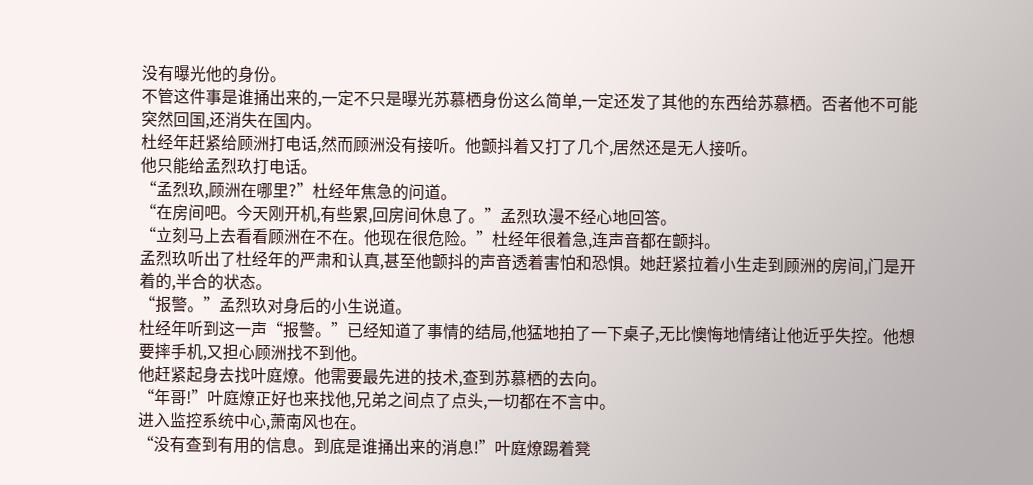没有曝光他的身份。
不管这件事是谁捅出来的,一定不只是曝光苏慕栖身份这么简单,一定还发了其他的东西给苏慕栖。否者他不可能突然回国,还消失在国内。
杜经年赶紧给顾洲打电话,然而顾洲没有接听。他颤抖着又打了几个,居然还是无人接听。
他只能给孟烈玖打电话。
“孟烈玖,顾洲在哪里?”杜经年焦急的问道。
“在房间吧。今天刚开机,有些累,回房间休息了。”孟烈玖漫不经心地回答。
“立刻马上去看看顾洲在不在。他现在很危险。”杜经年很着急,连声音都在颤抖。
孟烈玖听出了杜经年的严肃和认真,甚至他颤抖的声音透着害怕和恐惧。她赶紧拉着小生走到顾洲的房间,门是开着的,半合的状态。
“报警。”孟烈玖对身后的小生说道。
杜经年听到这一声“报警。”已经知道了事情的结局,他猛地拍了一下桌子,无比懊悔地情绪让他近乎失控。他想要摔手机,又担心顾洲找不到他。
他赶紧起身去找叶庭燎。他需要最先进的技术,查到苏慕栖的去向。
“年哥!”叶庭燎正好也来找他,兄弟之间点了点头,一切都在不言中。
进入监控系统中心,萧南风也在。
“没有查到有用的信息。到底是谁捅出来的消息!”叶庭燎踢着凳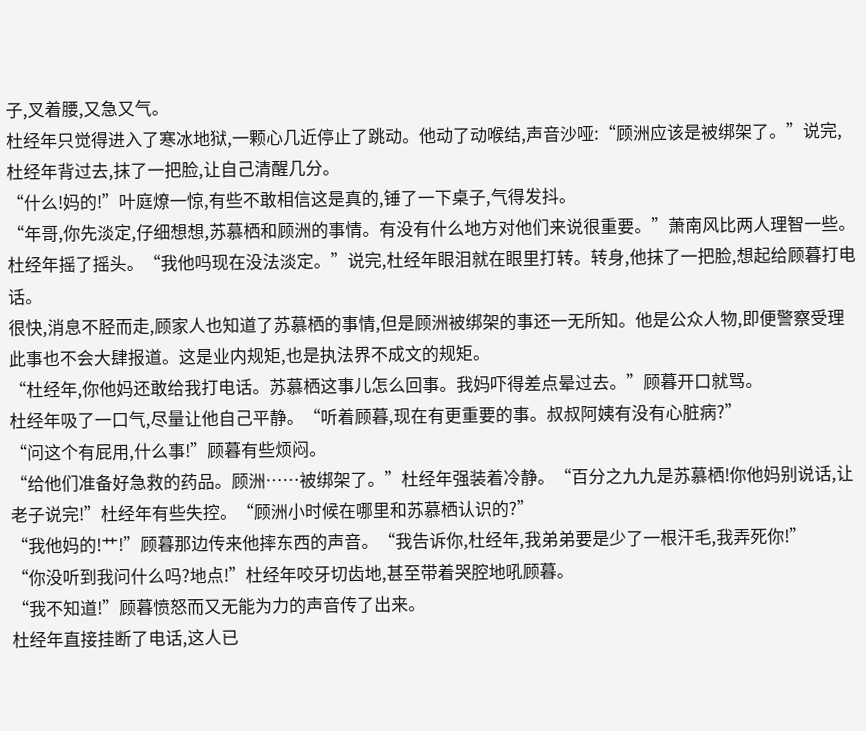子,叉着腰,又急又气。
杜经年只觉得进入了寒冰地狱,一颗心几近停止了跳动。他动了动喉结,声音沙哑:“顾洲应该是被绑架了。”说完,杜经年背过去,抹了一把脸,让自己清醒几分。
“什么!妈的!”叶庭燎一惊,有些不敢相信这是真的,锤了一下桌子,气得发抖。
“年哥,你先淡定,仔细想想,苏慕栖和顾洲的事情。有没有什么地方对他们来说很重要。”萧南风比两人理智一些。
杜经年摇了摇头。“我他吗现在没法淡定。”说完,杜经年眼泪就在眼里打转。转身,他抹了一把脸,想起给顾暮打电话。
很快,消息不胫而走,顾家人也知道了苏慕栖的事情,但是顾洲被绑架的事还一无所知。他是公众人物,即便警察受理此事也不会大肆报道。这是业内规矩,也是执法界不成文的规矩。
“杜经年,你他妈还敢给我打电话。苏慕栖这事儿怎么回事。我妈吓得差点晕过去。”顾暮开口就骂。
杜经年吸了一口气,尽量让他自己平静。“听着顾暮,现在有更重要的事。叔叔阿姨有没有心脏病?”
“问这个有屁用,什么事!”顾暮有些烦闷。
“给他们准备好急救的药品。顾洲……被绑架了。”杜经年强装着冷静。“百分之九九是苏慕栖!你他妈别说话,让老子说完!”杜经年有些失控。“顾洲小时候在哪里和苏慕栖认识的?”
“我他妈的!艹!”顾暮那边传来他摔东西的声音。“我告诉你,杜经年,我弟弟要是少了一根汗毛,我弄死你!”
“你没听到我问什么吗?地点!”杜经年咬牙切齿地,甚至带着哭腔地吼顾暮。
“我不知道!”顾暮愤怒而又无能为力的声音传了出来。
杜经年直接挂断了电话,这人已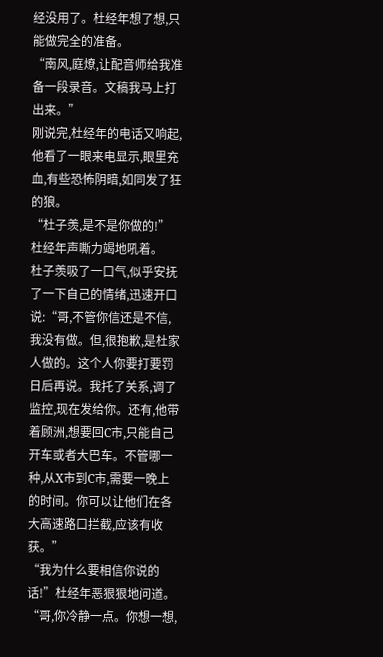经没用了。杜经年想了想,只能做完全的准备。
“南风,庭燎,让配音师给我准备一段录音。文稿我马上打出来。”
刚说完,杜经年的电话又响起,他看了一眼来电显示,眼里充血,有些恐怖阴暗,如同发了狂的狼。
“杜子羡,是不是你做的!”杜经年声嘶力竭地吼着。
杜子羡吸了一口气,似乎安抚了一下自己的情绪,迅速开口说:“哥,不管你信还是不信,我没有做。但,很抱歉,是杜家人做的。这个人你要打要罚日后再说。我托了关系,调了监控,现在发给你。还有,他带着顾洲,想要回C市,只能自己开车或者大巴车。不管哪一种,从X市到C市,需要一晚上的时间。你可以让他们在各大高速路口拦截,应该有收获。”
“我为什么要相信你说的话!”杜经年恶狠狠地问道。
“哥,你冷静一点。你想一想,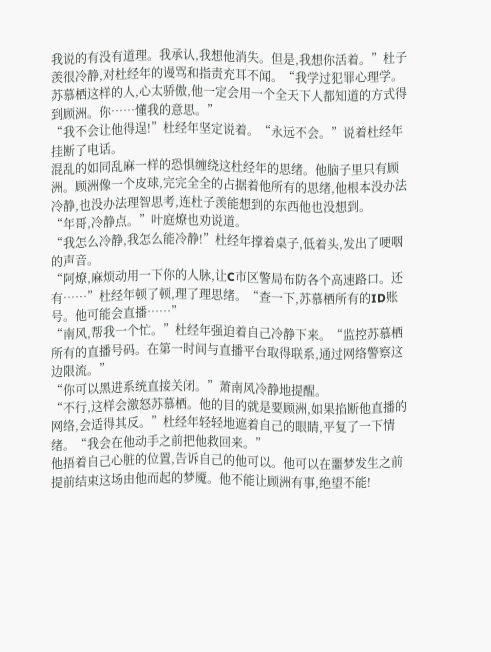我说的有没有道理。我承认,我想他消失。但是,我想你活着。”杜子羡很冷静,对杜经年的谩骂和指责充耳不闻。“我学过犯罪心理学。苏慕栖这样的人,心太骄傲,他一定会用一个全天下人都知道的方式得到顾洲。你……懂我的意思。”
“我不会让他得逞!”杜经年坚定说着。“永远不会。”说着杜经年挂断了电话。
混乱的如同乱麻一样的恐惧缠绕这杜经年的思绪。他脑子里只有顾洲。顾洲像一个皮球,完完全全的占据着他所有的思绪,他根本没办法冷静,也没办法理智思考,连杜子羡能想到的东西他也没想到。
“年哥,冷静点。”叶庭燎也劝说道。
“我怎么冷静,我怎么能冷静!”杜经年撑着桌子,低着头,发出了哽咽的声音。
“阿燎,麻烦动用一下你的人脉,让C市区警局布防各个高速路口。还有……”杜经年顿了顿,理了理思绪。“查一下,苏慕栖所有的ID账号。他可能会直播……”
“南风,帮我一个忙。”杜经年强迫着自己冷静下来。“监控苏慕栖所有的直播号码。在第一时间与直播平台取得联系,通过网络警察这边限流。”
“你可以黑进系统直接关闭。”萧南风冷静地提醒。
“不行,这样会激怒苏慕栖。他的目的就是要顾洲,如果掐断他直播的网络,会适得其反。”杜经年轻轻地遮着自己的眼睛,平复了一下情绪。“我会在他动手之前把他救回来。”
他捂着自己心脏的位置,告诉自己的他可以。他可以在噩梦发生之前提前结束这场由他而起的梦魇。他不能让顾洲有事,绝望不能!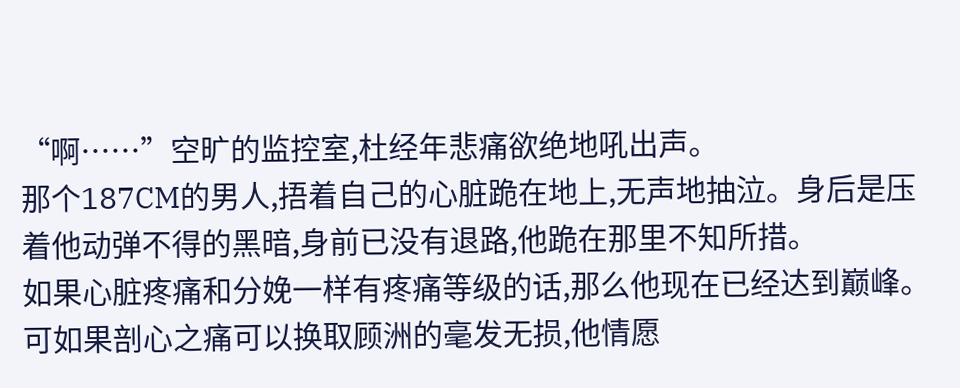“啊……”空旷的监控室,杜经年悲痛欲绝地吼出声。
那个187CM的男人,捂着自己的心脏跪在地上,无声地抽泣。身后是压着他动弹不得的黑暗,身前已没有退路,他跪在那里不知所措。
如果心脏疼痛和分娩一样有疼痛等级的话,那么他现在已经达到巅峰。可如果剖心之痛可以换取顾洲的毫发无损,他情愿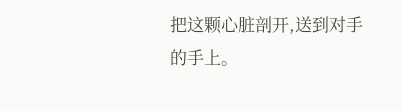把这颗心脏剖开,送到对手的手上。